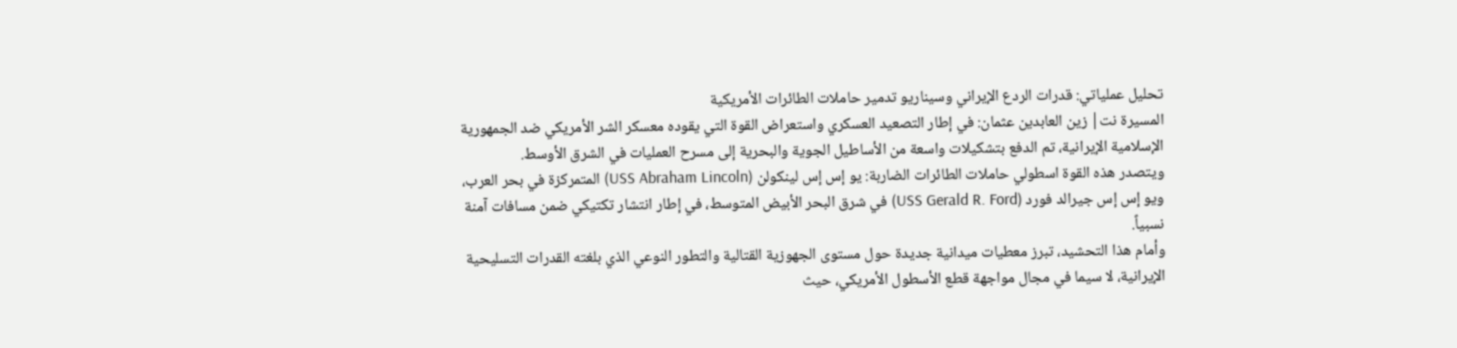تحليل عملياتي: قدرات الردع الإيراني وسيناريو تدمير حاملات الطائرات الأمريكية
المسيرة نت| زين العابدين عثمان: في إطار التصعيد العسكري واستعراض القوة التي يقوده معسكر الشر الأمريكي ضد الجمهورية الإسلامية الإيرانية، تم الدفع بتشكيلات واسعة من الأساطيل الجوية والبحرية إلى مسرح العمليات في الشرق الأوسط.
ويتصدر هذه القوة اسطولي حاملات الطائرات الضاربة: يو إس إس لينكولن (USS Abraham Lincoln) المتمركزة في بحر العرب، ويو إس إس جيرالد فورد (USS Gerald R. Ford) في شرق البحر الأبيض المتوسط، في إطار انتشار تكتيكي ضمن مسافات آمنة نسبياً.
وأمام هذا التحشيد، تبرز معطيات ميدانية جديدة حول مستوى الجهوزية القتالية والتطور النوعي الذي بلغته القدرات التسليحية الإيرانية، لا سيما في مجال مواجهة قطع الأسطول الأمريكي، حيث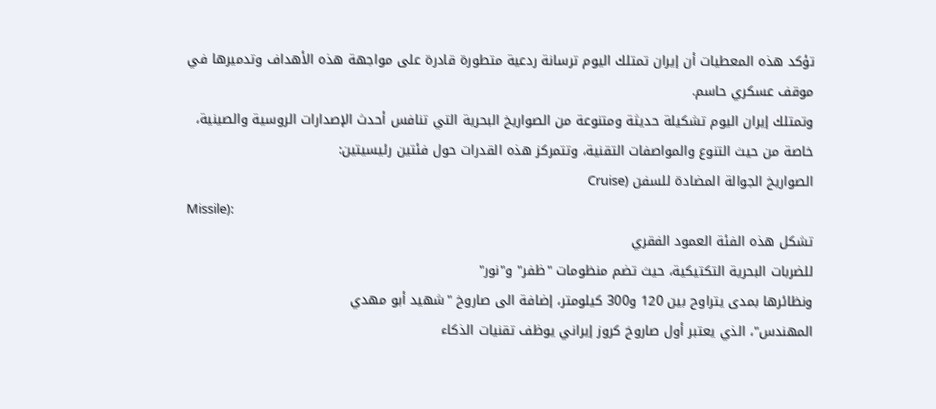تؤكد هذه المعطيات أن إيران تمتلك اليوم ترسانة ردعية متطورة قادرة على مواجهة هذه الأهداف وتدميرها في موقف عسكري حاسم.
وتمتلك إيران اليوم تشكيلة حديثة ومتنوعة من الصواريخ البحرية التي تنافس أحدث الإصدارات الروسية والصينية، خاصة من حيث التنوع والمواصفات التقنية، وتتمركز هذه القدرات حول فئتين رئيسيتين:
الصواريخ الجوالة المضادة للسفن (Cruise
Missile):
تشكل هذه الفئة العمود الفقري
للضربات البحرية التكتيكية، حيث تضم منظومات "ظفر" و"نور"
ونظائرها بمدى يتراوح بين 120 و300 كيلومتر، إضافة الى صاروخ "شهيد أبو مهدي
المهندس"، الذي يعتبر أول صاروخ كروز إيراني يوظف تقنيات الذكاء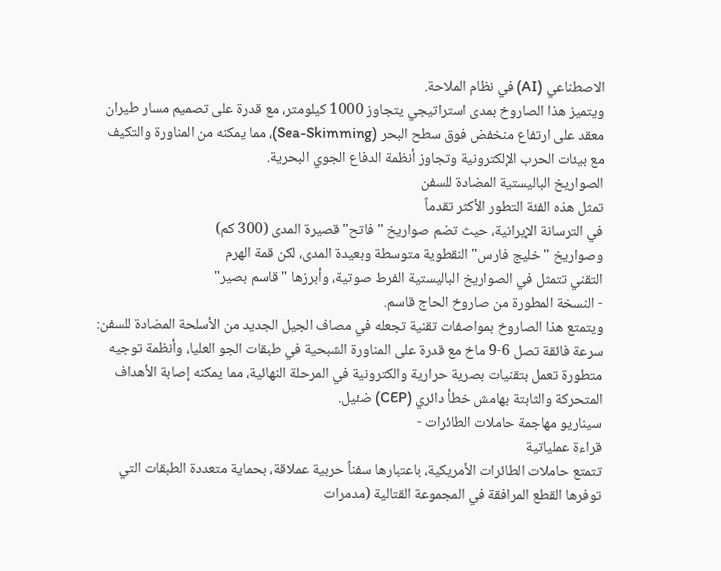الاصطناعي (AI) في نظام الملاحة.
ويتميز هذا الصاروخ بمدى استراتيجي يتجاوز 1000 كيلومتر، مع قدرة على تصميم مسار طيران معقد على ارتفاع منخفض فوق سطح البحر (Sea-Skimming)، مما يمكنه من المناورة والتكيف مع بيئات الحرب الإلكترونية وتجاوز أنظمة الدفاع الجوي البحرية.
الصواريخ الباليستية المضادة للسفن
تمثل هذه الفئة التطور الأكثر تقدماً
في الترسانة الإيرانية، حيث تضم صواريخ "فاتح" قصيرة المدى (300 كم)
وصواريخ "خليج فارس" النقطوية متوسطة وبعيدة المدى، لكن قمة الهرم
التقني تتمثل في الصواريخ الباليستية الفرط صوتية، وأبرزها "قاسم بصير"
- النسخة المطورة من صاروخ الحاج قاسم.
ويتمتع هذا الصاروخ بمواصفات تقنية تجعله في مصاف الجيل الجديد من الأسلحة المضادة للسفن: سرعة فائقة تصل 6-9 ماخ مع قدرة على المناورة الشبحية في طبقات الجو العليا، وأنظمة توجيه متطورة تعمل بتقنيات بصرية حرارية والكترونية في المرحلة النهائية، مما يمكنه إصابة الأهداف المتحركة والثابتة بهامش خطأ دائري (CEP) ضئيل.
سيناريو مهاجمة حاملات الطائرات -
قراءة عملياتية
تتمتع حاملات الطائرات الأمريكية، باعتبارها سفناً حربية عملاقة، بحماية متعددة الطبقات التي توفرها القطع المرافقة في المجموعة القتالية (مدمرات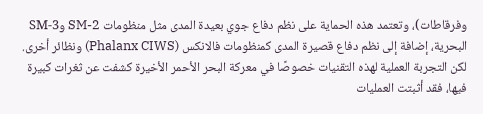وفرقاطات)، وتعتمد هذه الحماية على نظم دفاع جوي بعيدة المدى مثل منظومات SM-2 وSM-3 البحرية، إضافة إلى نظم دفاع قصيرة المدى كمنظومات فالانكس (Phalanx CIWS) ونظائر أخرى.
لكن التجربة العملية لهذه التقنيات خصوصًا في معركة البحر الأحمر الأخيرة كشفت عن ثغرات كبيرة فيها، فقد أثبتت العمليات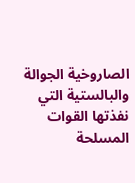الصاروخية الجوالة والبالستية التي نفذتها القوات المسلحة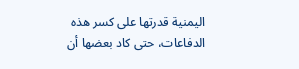اليمنية قدرتها على كسر هذه الدفاعات، حتى كاد بعضها أن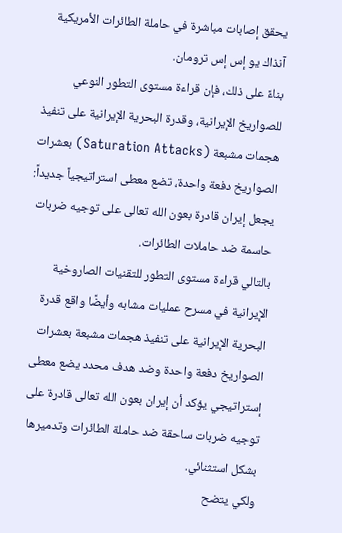يحقق إصابات مباشرة في حاملة الطائرات الأمريكية آنذاك يو إس إس ترومان.
بناءً على ذلك، فإن قراءة مستوى التطور النوعي للصواريخ الإيرانية، وقدرة البحرية الإيرانية على تنفيذ هجمات مشبعة (Saturation Attacks) بعشرات الصواريخ دفعة واحدة، تضع معطى استراتيجياً جديداً: يجعل إيران قادرة بعون الله تعالى على توجيه ضربات حاسمة ضد حاملات الطائرات.
بالتالي قراءة مستوى التطور للتقنيات الصاروخية الإيرانية في مسرح عمليات مشابه وأيضًا واقع قدرة البحرية الإيرانية على تنفيذ هجمات مشبعة بعشرات الصواريخ دفعة واحدة وضد هدف محدد يضع معطى إستراتيجي يؤكد أن إيران بعون الله تعالى قادرة على توجيه ضربات ساحقة ضد حاملة الطائرات وتدميرها بشكل استثنائي.
ولكي يتضح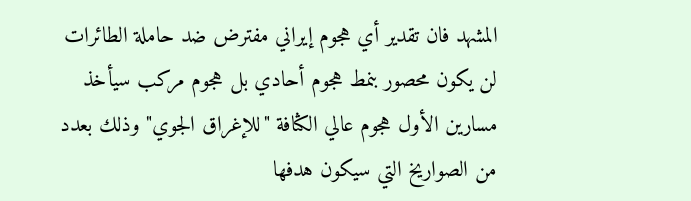المشهد فان تقدير أي هجوم إيراني مفترض ضد حاملة الطائرات لن يكون محصور بنمط هجوم أحادي بل هجوم مركب سيأخذ مسارين الأول هجوم عالي الكثافة "للإغراق الجوي" وذلك بعدد من الصواريخ التي سيكون هدفها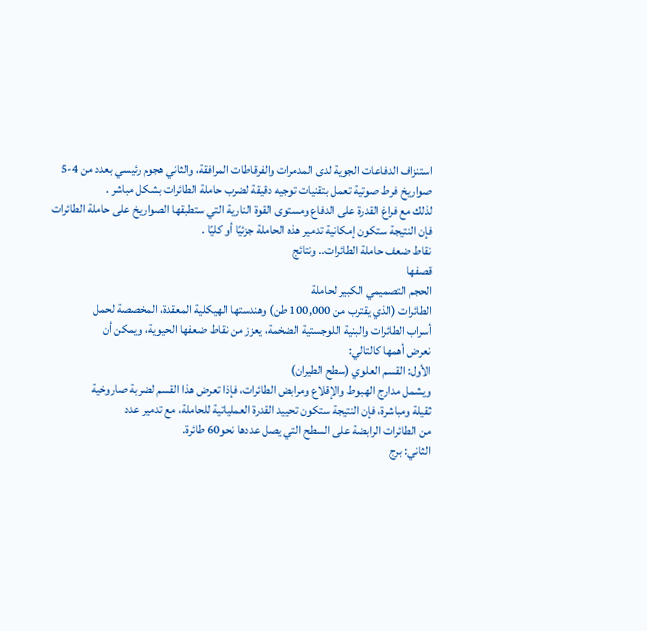استنزاف الدفاعات الجوية لدى المدمرات والفرقاطات المرافقة، والثاني هجوم رئيسي بعدد من 4-5 صواريخ فرط صوتية تعمل بتقنيات توجيه دقيقة لضرب حاملة الطائرات بشكل مباشر .
لذلك مع فراغ القدرة على الدفاع ومستوى القوة النارية التي ستطبقها الصواريخ على حاملة الطائرات فإن النتيجة ستكون إمكانية تدمير هذه الحاملة جزئيًا أو كليًا .
نقاط ضعف حاملة الطائرات.. ونتائج
قصفها
الحجم التصميمي الكبير لحاملة
الطائرات (الذي يقترب من 100,000 طن) وهندستها الهيكلية المعقدة، المخصصة لحمل
أسراب الطائرات والبنية اللوجستية الضخمة، يعزز من نقاط ضعفها الحيوية، ويمكن أن
نعرض أهمها كالتالي:
الأول: القسم العلوي (سطح الطيران)
ويشمل مدارج الهبوط والإقلاع ومرابض الطائرات، فإذا تعرض هذا القسم لضربة صاروخية
ثقيلة ومباشرة، فإن النتيجة ستكون تحييد القدرة العملياتية للحاملة، مع تدمير عدد
من الطائرات الرابضة على السطح التي يصل عددها نحو60 طائرة.
الثاني: برج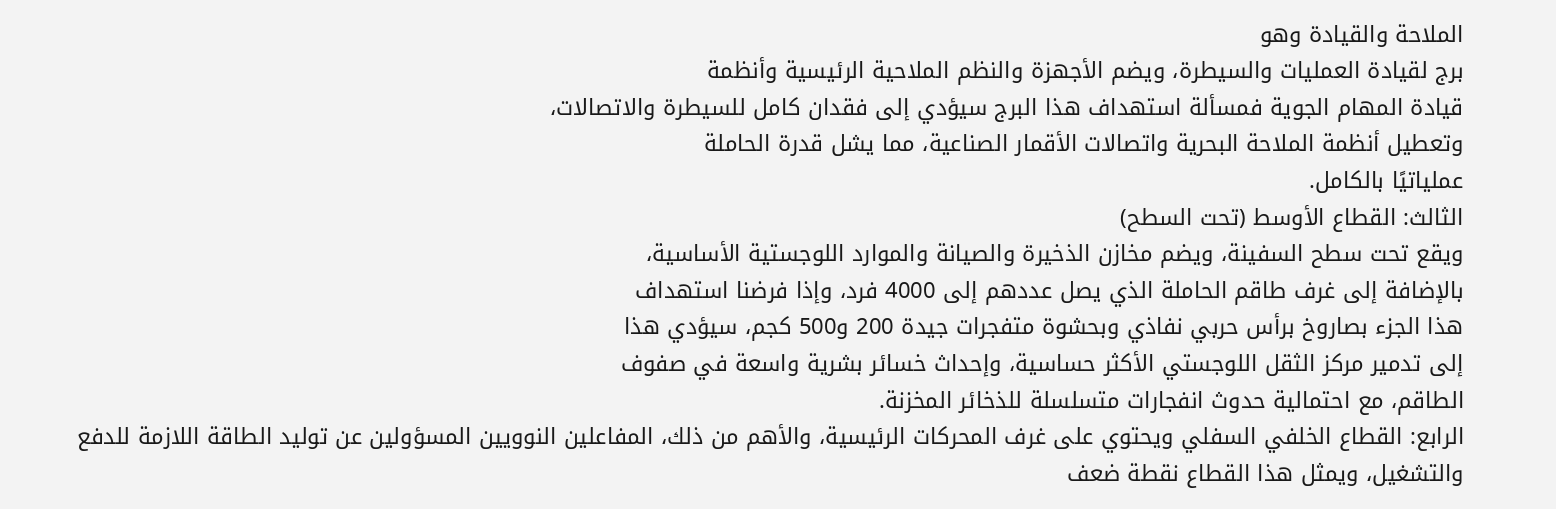الملاحة والقيادة وهو
برج لقيادة العمليات والسيطرة، ويضم الأجهزة والنظم الملاحية الرئيسية وأنظمة
قيادة المهام الجوية فمسألة استهداف هذا البرج سيؤدي إلى فقدان كامل للسيطرة والاتصالات،
وتعطيل أنظمة الملاحة البحرية واتصالات الأقمار الصناعية، مما يشل قدرة الحاملة
عملياتيًا بالكامل.
الثالث: القطاع الأوسط (تحت السطح)
ويقع تحت سطح السفينة، ويضم مخازن الذخيرة والصيانة والموارد اللوجستية الأساسية،
بالإضافة إلى غرف طاقم الحاملة الذي يصل عددهم إلى 4000 فرد، وإذا فرضنا استهداف
هذا الجزء بصاروخ برأس حربي نفاذي وبحشوة متفجرات جيدة 200 و500 كجم، سيؤدي هذا
إلى تدمير مركز الثقل اللوجستي الأكثر حساسية، وإحداث خسائر بشرية واسعة في صفوف
الطاقم، مع احتمالية حدوث انفجارات متسلسلة للذخائر المخزنة.
الرابع: القطاع الخلفي السفلي ويحتوي على غرف المحركات الرئيسية، والأهم من ذلك، المفاعلين النوويين المسؤولين عن توليد الطاقة اللازمة للدفع والتشغيل، ويمثل هذا القطاع نقطة ضعف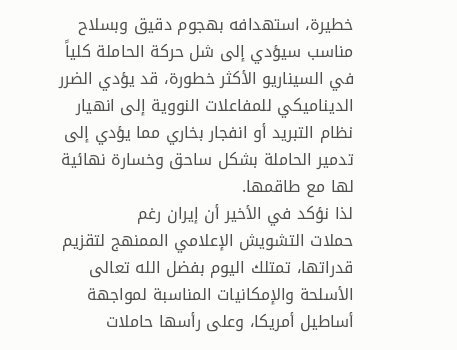خطيرة، استهدافه بهجوم دقيق وبسلاح مناسب سيؤدي إلى شل حركة الحاملة كلياً في السيناريو الأكثر خطورة، قد يؤدي الضرر الديناميكي للمفاعلات النووية إلى انهيار نظام التبريد أو انفجار بخاري مما يؤدي إلى تدمير الحاملة بشكل ساحق وخسارة نهائية لها مع طاقمها.
لذا نؤكد في الأخير أن إيران رغم
حملات التشويش الإعلامي الممنهج لتقزيم قدراتها، تمتلك اليوم بفضل الله تعالى
الأسلحة والإمكانيات المناسبة لمواجهة أساطيل أمريكا، وعلى رأسها حاملات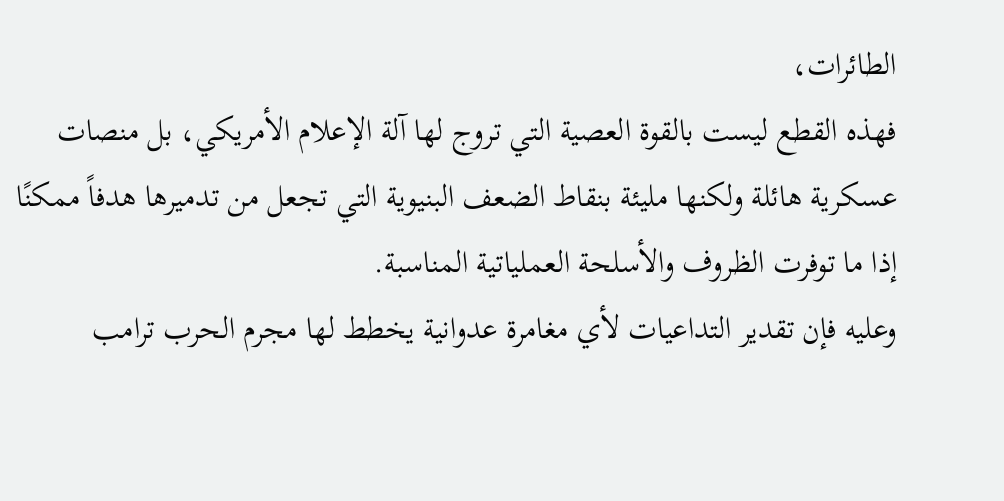الطائرات،
فهذه القطع ليست بالقوة العصية التي تروج لها آلة الإعلام الأمريكي، بل منصات
عسكرية هائلة ولكنها مليئة بنقاط الضعف البنيوية التي تجعل من تدميرها هدفاً ممكنًا
إذا ما توفرت الظروف والأسلحة العملياتية المناسبة.
وعليه فإن تقدير التداعيات لأي مغامرة عدوانية يخطط لها مجرم الحرب ترامب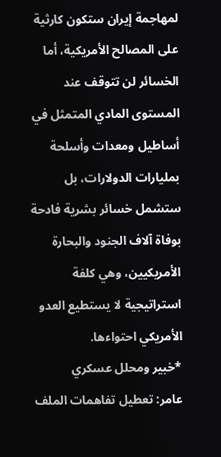لمهاجمة إيران ستكون كارثية على المصالح الأمريكية، أما الخسائر لن تتوقف عند المستوى المادي المتمثل في أساطيل ومعدات وأسلحة بمليارات الدولارات، بل ستشمل خسائر بشرية فادحة بوفاة آلاف الجنود والبحارة الأمريكيين، وهي كلفة استراتيجية لا يستطيع العدو الأمريكي احتواءها.
*خبير ومحلل عسكري
عامر: تعطيل تفاهمات الملف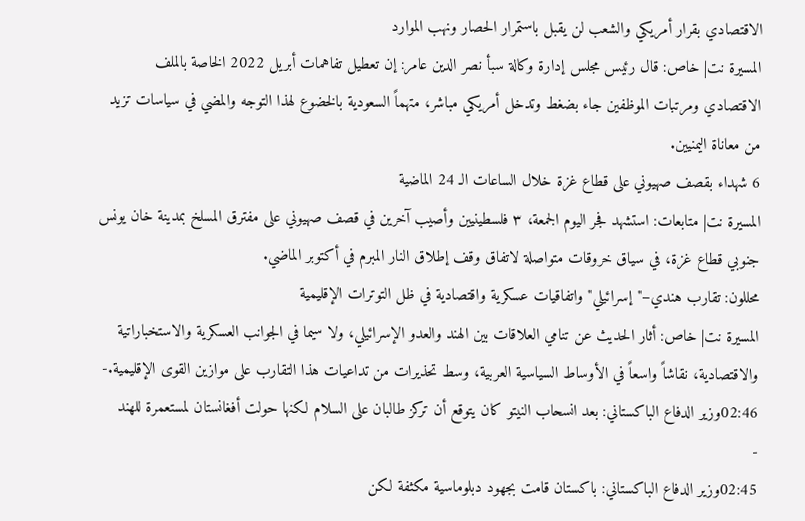الاقتصادي بقرار أمريكي والشعب لن يقبل باستمرار الحصار ونهب الموارد
المسيرة نت| خاص: قال رئيس مجلس إدارة وكالة سبأ نصر الدين عامر: إن تعطيل تفاهمات أبريل 2022 الخاصة بالملف الاقتصادي ومرتبات الموظفين جاء بضغط وتدخل أمريكي مباشر، متهماً السعودية بالخضوع لهذا التوجه والمضي في سياسات تزيد من معاناة اليمنيين.
6 شهداء بقصف صهيوني على قطاع غزة خلال الساعات الـ 24 الماضية
المسيرة نت| متابعات: استشهد فجر اليوم الجمعة، ٣ فلسطينيين وأصيب آخرين في قصف صهيوني على مفترق المسلخ بمدينة خان يونس جنوبي قطاع غزة، في سياق خروقات متواصلة لاتفاق وقف إطلاق النار المبرم في أكتوبر الماضي.
محللون: تقارب هندي–"إسرائيلي" واتفاقيات عسكرية واقتصادية في ظل التوترات الإقليمية
المسيرة نت| خاص: أثار الحديث عن تنامي العلاقات بين الهند والعدو الإسرائيلي، ولا سيما في الجوانب العسكرية والاستخباراتية والاقتصادية، نقاشاً واسعاً في الأوساط السياسية العربية، وسط تحذيرات من تداعيات هذا التقارب على موازين القوى الإقليمية.-
02:46وزير الدفاع الباكستاني: بعد انسحاب النيتو كان يتوقع أن تركز طالبان على السلام لكنها حولت أفغانستان لمستعمرة للهند
-
02:45وزير الدفاع الباكستاني: باكستان قامت بجهود دبلوماسية مكثفة لكن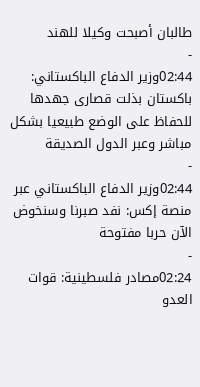طالبان أصبحت وكيلا للهند
-
02:44وزير الدفاع الباكستاني: باكستان بذلت قصارى جهدها للحفاظ على الوضع طبيعيا بشكل مباشر وعبر الدول الصديقة
-
02:44وزير الدفاع الباكستاني عبر منصة إكس: نفد صبرنا وسنخوض الآن حربا مفتوحة
-
02:24مصادر فلسطينية: قوات العدو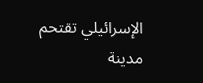الإسرائيلي تقتحم مدينة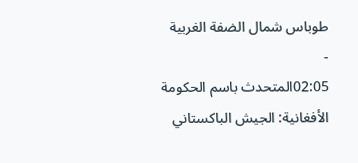طوباس شمال الضفة الغربية
-
02:05المتحدث باسم الحكومة الأفغانية: الجيش الباكستاني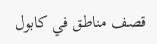قصف مناطق في كابول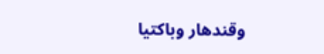وقندهار وباكتيا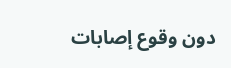دون وقوع إصابات